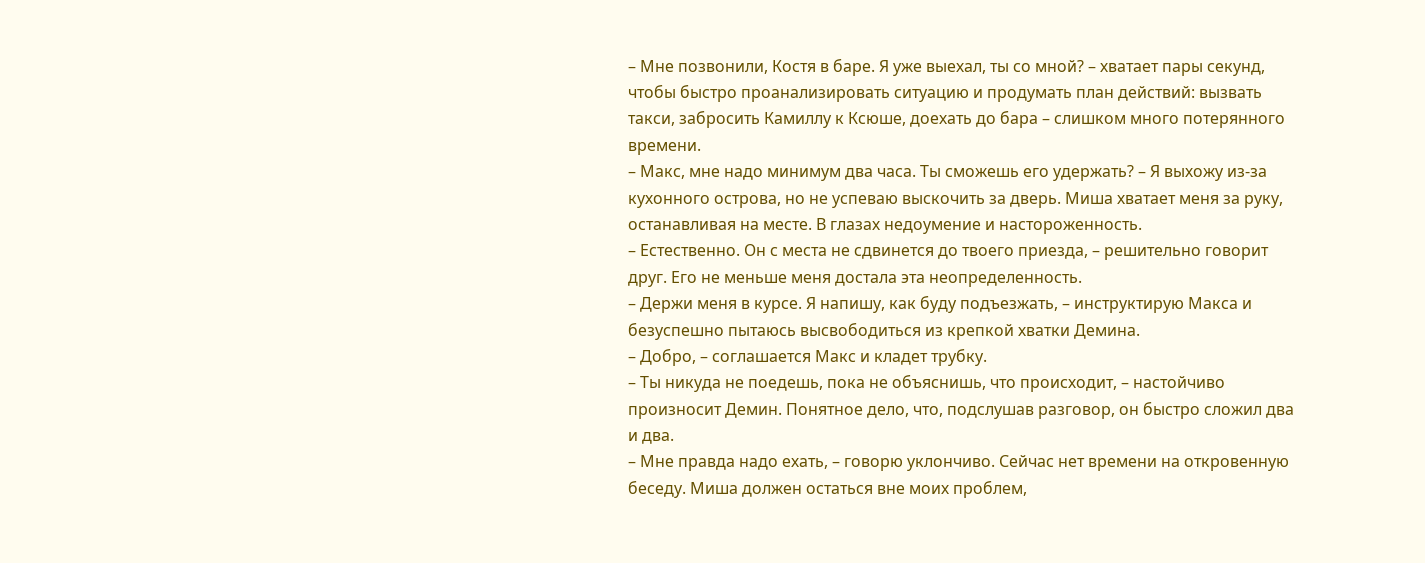– Мне позвонили, Костя в баре. Я уже выехал, ты со мной? – хватает пары секунд, чтобы быстро проанализировать ситуацию и продумать план действий: вызвать такси, забросить Камиллу к Ксюше, доехать до бара – слишком много потерянного времени.
– Макс, мне надо минимум два часа. Ты сможешь его удержать? – Я выхожу из-за кухонного острова, но не успеваю выскочить за дверь. Миша хватает меня за руку, останавливая на месте. В глазах недоумение и настороженность.
– Естественно. Он с места не сдвинется до твоего приезда, – решительно говорит друг. Его не меньше меня достала эта неопределенность.
– Держи меня в курсе. Я напишу, как буду подъезжать, – инструктирую Макса и безуспешно пытаюсь высвободиться из крепкой хватки Демина.
– Добро, – соглашается Макс и кладет трубку.
– Ты никуда не поедешь, пока не объяснишь, что происходит, – настойчиво произносит Демин. Понятное дело, что, подслушав разговор, он быстро сложил два и два.
– Мне правда надо ехать, – говорю уклончиво. Сейчас нет времени на откровенную беседу. Миша должен остаться вне моих проблем,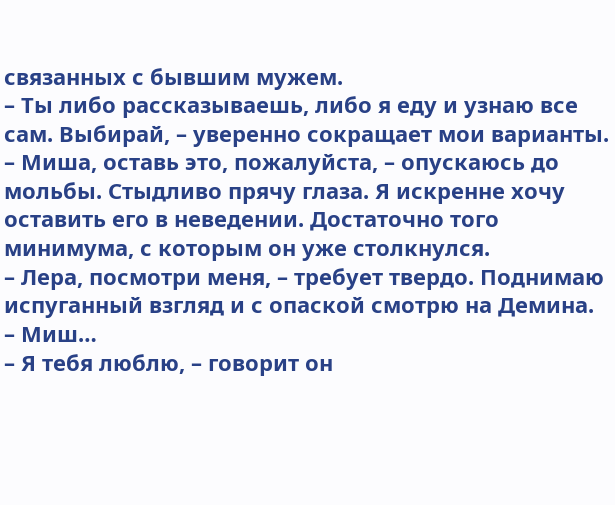связанных с бывшим мужем.
– Ты либо рассказываешь, либо я еду и узнаю все сам. Выбирай, – уверенно сокращает мои варианты.
– Миша, оставь это, пожалуйста, – опускаюсь до мольбы. Стыдливо прячу глаза. Я искренне хочу оставить его в неведении. Достаточно того минимума, с которым он уже столкнулся.
– Лера, посмотри меня, – требует твердо. Поднимаю испуганный взгляд и с опаской смотрю на Демина.
– Миш…
– Я тебя люблю, – говорит он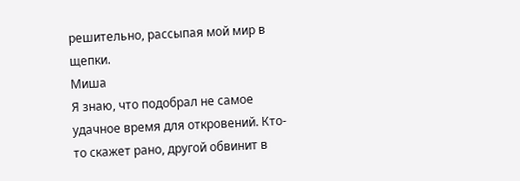решительно, рассыпая мой мир в щепки.
Миша
Я знаю, что подобрал не самое удачное время для откровений. Кто-то скажет рано, другой обвинит в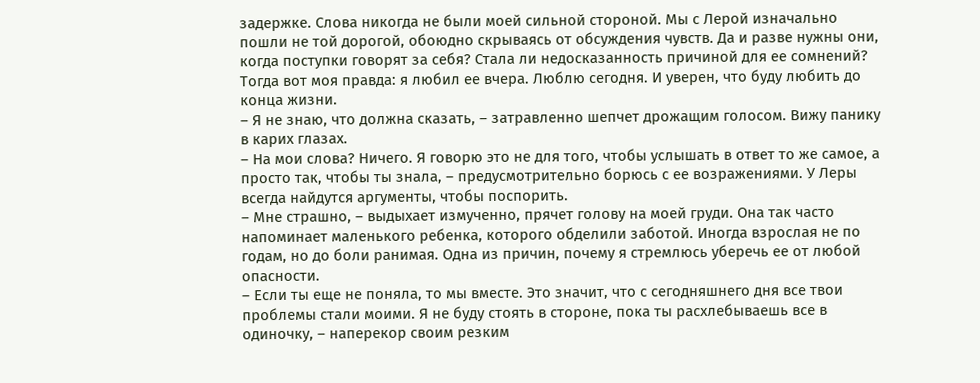задержке. Слова никогда не были моей сильной стороной. Мы с Лерой изначально пошли не той дорогой, обоюдно скрываясь от обсуждения чувств. Да и разве нужны они, когда поступки говорят за себя? Стала ли недосказанность причиной для ее сомнений? Тогда вот моя правда: я любил ее вчера. Люблю сегодня. И уверен, что буду любить до конца жизни.
– Я не знаю, что должна сказать, – затравленно шепчет дрожащим голосом. Вижу панику в карих глазах.
– На мои слова? Ничего. Я говорю это не для того, чтобы услышать в ответ то же самое, а просто так, чтобы ты знала, – предусмотрительно борюсь с ее возражениями. У Леры всегда найдутся аргументы, чтобы поспорить.
– Мне страшно, – выдыхает измученно, прячет голову на моей груди. Она так часто напоминает маленького ребенка, которого обделили заботой. Иногда взрослая не по годам, но до боли ранимая. Одна из причин, почему я стремлюсь уберечь ее от любой опасности.
– Если ты еще не поняла, то мы вместе. Это значит, что с сегодняшнего дня все твои проблемы стали моими. Я не буду стоять в стороне, пока ты расхлебываешь все в одиночку, – наперекор своим резким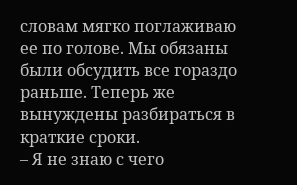словам мягко поглаживаю ее по голове. Мы обязаны были обсудить все гораздо раньше. Теперь же вынуждены разбираться в краткие сроки.
– Я не знаю с чего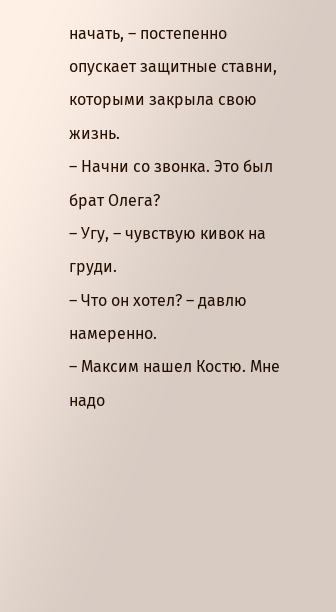начать, – постепенно опускает защитные ставни, которыми закрыла свою жизнь.
– Начни со звонка. Это был брат Олега?
– Угу, – чувствую кивок на груди.
– Что он хотел? – давлю намеренно.
– Максим нашел Костю. Мне надо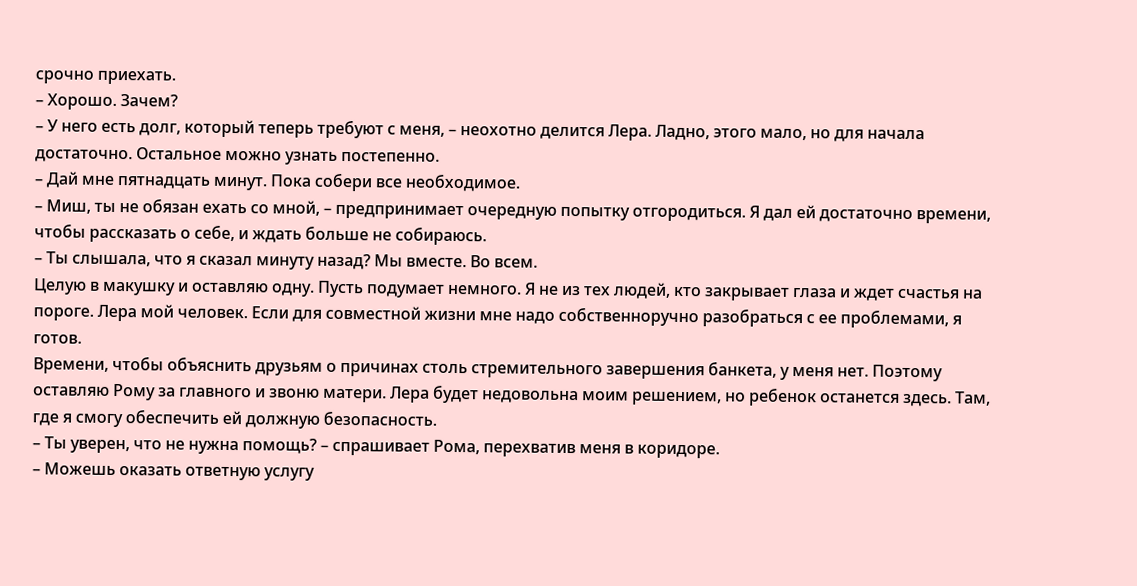срочно приехать.
– Хорошо. Зачем?
– У него есть долг, который теперь требуют с меня, – неохотно делится Лера. Ладно, этого мало, но для начала достаточно. Остальное можно узнать постепенно.
– Дай мне пятнадцать минут. Пока собери все необходимое.
– Миш, ты не обязан ехать со мной, – предпринимает очередную попытку отгородиться. Я дал ей достаточно времени, чтобы рассказать о себе, и ждать больше не собираюсь.
– Ты слышала, что я сказал минуту назад? Мы вместе. Во всем.
Целую в макушку и оставляю одну. Пусть подумает немного. Я не из тех людей, кто закрывает глаза и ждет счастья на пороге. Лера мой человек. Если для совместной жизни мне надо собственноручно разобраться с ее проблемами, я готов.
Времени, чтобы объяснить друзьям о причинах столь стремительного завершения банкета, у меня нет. Поэтому оставляю Рому за главного и звоню матери. Лера будет недовольна моим решением, но ребенок останется здесь. Там, где я смогу обеспечить ей должную безопасность.
– Ты уверен, что не нужна помощь? – спрашивает Рома, перехватив меня в коридоре.
– Можешь оказать ответную услугу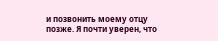и позвонить моему отцу позже. Я почти уверен, что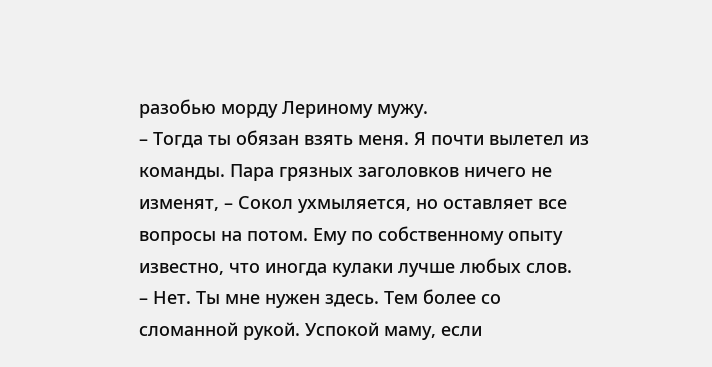разобью морду Лериному мужу.
– Тогда ты обязан взять меня. Я почти вылетел из команды. Пара грязных заголовков ничего не изменят, – Сокол ухмыляется, но оставляет все вопросы на потом. Ему по собственному опыту известно, что иногда кулаки лучше любых слов.
– Нет. Ты мне нужен здесь. Тем более со сломанной рукой. Успокой маму, если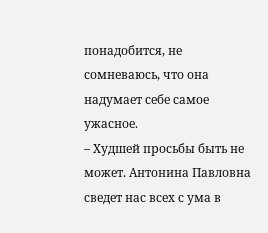понадобится, не сомневаюсь, что она надумает себе самое ужасное.
– Худшей просьбы быть не может. Антонина Павловна сведет нас всех с ума в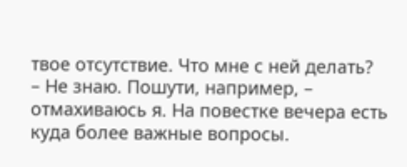твое отсутствие. Что мне с ней делать?
– Не знаю. Пошути, например, – отмахиваюсь я. На повестке вечера есть куда более важные вопросы.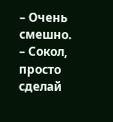– Очень смешно.
– Сокол, просто сделай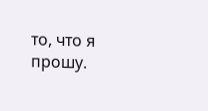то, что я прошу.